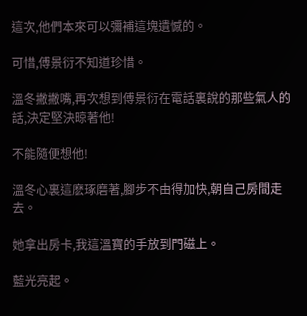這次,他們本來可以彌補這塊遺憾的。

可惜,傅景衍不知道珍惜。

溫冬撇撇嘴,再次想到傅景衍在電話裏說的那些氣人的話,決定堅決晾著他!

不能隨便想他!

溫冬心裏這麽琢磨著,腳步不由得加快,朝自己房間走去。

她拿出房卡,我這溫寶的手放到門磁上。

藍光亮起。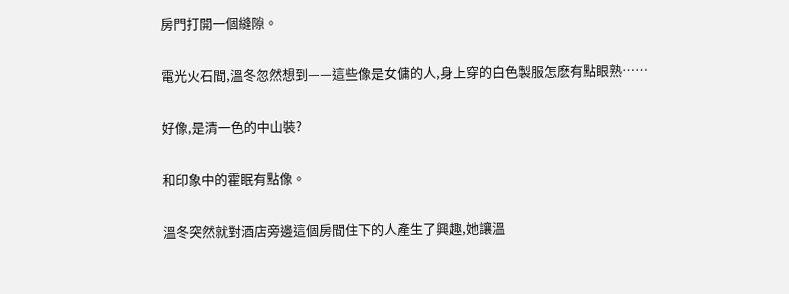房門打開一個縫隙。

電光火石間,溫冬忽然想到——這些像是女傭的人,身上穿的白色製服怎麽有點眼熟……

好像,是清一色的中山裝?

和印象中的霍眠有點像。

溫冬突然就對酒店旁邊這個房間住下的人產生了興趣,她讓溫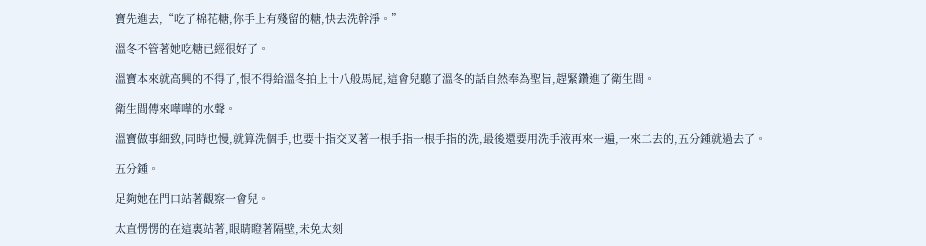寶先進去,“吃了棉花糖,你手上有殘留的糖,快去洗幹淨。”

溫冬不管著她吃糖已經很好了。

溫寶本來就高興的不得了,恨不得給溫冬拍上十八般馬屁,這會兒聽了溫冬的話自然奉為聖旨,趕緊鑽進了衛生間。

衛生間傳來嘩嘩的水聲。

溫寶做事細致,同時也慢,就算洗個手,也要十指交叉著一根手指一根手指的洗,最後還要用洗手液再來一遍,一來二去的,五分鍾就過去了。

五分鍾。

足夠她在門口站著觀察一會兒。

太直愣愣的在這裏站著,眼睛瞪著隔壁,未免太刻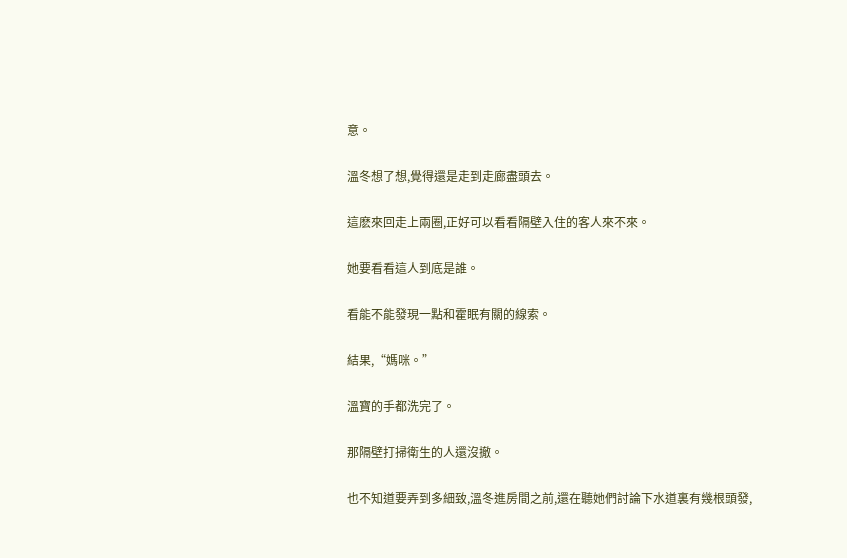意。

溫冬想了想,覺得還是走到走廊盡頭去。

這麽來回走上兩圈,正好可以看看隔壁入住的客人來不來。

她要看看這人到底是誰。

看能不能發現一點和霍眠有關的線索。

結果,“媽咪。”

溫寶的手都洗完了。

那隔壁打掃衛生的人還沒撤。

也不知道要弄到多細致,溫冬進房間之前,還在聽她們討論下水道裏有幾根頭發,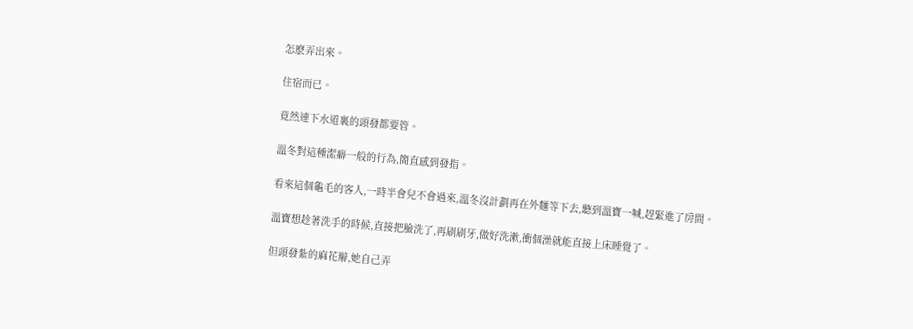怎麽弄出來。

住宿而已。

竟然連下水道裏的頭發都要管。

溫冬對這種潔癖一般的行為,簡直感到發指。

看來這個龜毛的客人,一時半會兒不會過來,溫冬沒計劃再在外麵等下去,聽到溫寶一喊,趕緊進了房間。

溫寶想趁著洗手的時候,直接把臉洗了,再刷刷牙,做好洗漱,衝個澡就能直接上床睡覺了。

但頭發紮的麻花辮,她自己弄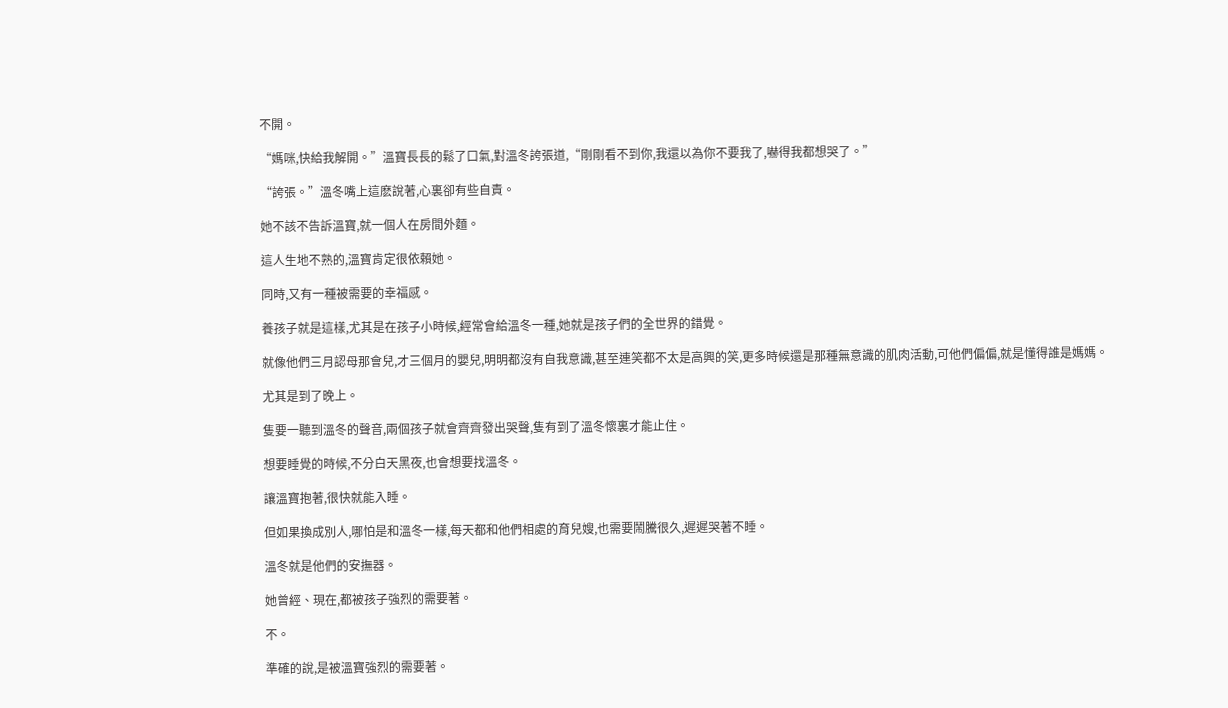不開。

“媽咪,快給我解開。”溫寶長長的鬆了口氣,對溫冬誇張道,“剛剛看不到你,我還以為你不要我了,嚇得我都想哭了。”

“誇張。”溫冬嘴上這麽說著,心裏卻有些自責。

她不該不告訴溫寶,就一個人在房間外麵。

這人生地不熟的,溫寶肯定很依賴她。

同時,又有一種被需要的幸福感。

養孩子就是這樣,尤其是在孩子小時候,經常會給溫冬一種,她就是孩子們的全世界的錯覺。

就像他們三月認母那會兒,才三個月的嬰兒,明明都沒有自我意識,甚至連笑都不太是高興的笑,更多時候還是那種無意識的肌肉活動,可他們偏偏,就是懂得誰是媽媽。

尤其是到了晚上。

隻要一聽到溫冬的聲音,兩個孩子就會齊齊發出哭聲,隻有到了溫冬懷裏才能止住。

想要睡覺的時候,不分白天黑夜,也會想要找溫冬。

讓溫寶抱著,很快就能入睡。

但如果換成別人,哪怕是和溫冬一樣,每天都和他們相處的育兒嫂,也需要鬧騰很久,遲遲哭著不睡。

溫冬就是他們的安撫器。

她曾經、現在,都被孩子強烈的需要著。

不。

準確的說,是被溫寶強烈的需要著。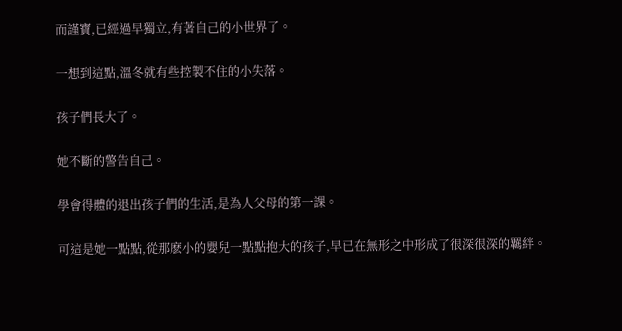而謹寶,已經過早獨立,有著自己的小世界了。

一想到這點,溫冬就有些控製不住的小失落。

孩子們長大了。

她不斷的警告自己。

學會得體的退出孩子們的生活,是為人父母的第一課。

可這是她一點點,從那麽小的嬰兒一點點抱大的孩子,早已在無形之中形成了很深很深的羈絆。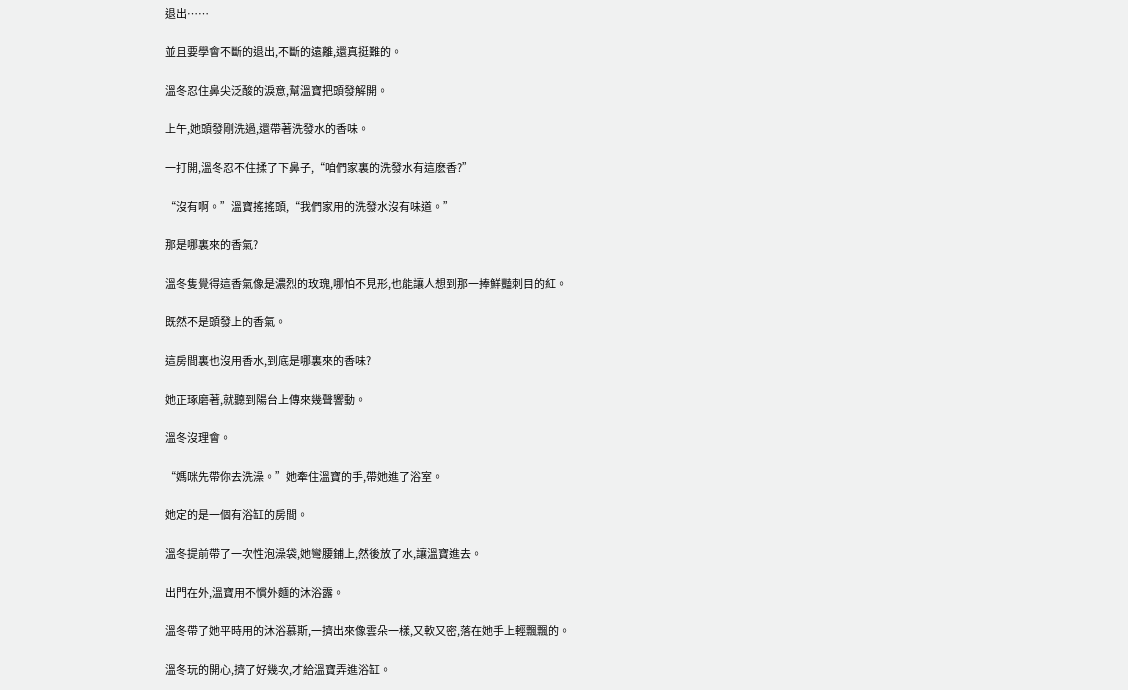退出……

並且要學會不斷的退出,不斷的遠離,還真挺難的。

溫冬忍住鼻尖泛酸的淚意,幫溫寶把頭發解開。

上午,她頭發剛洗過,還帶著洗發水的香味。

一打開,溫冬忍不住揉了下鼻子,“咱們家裏的洗發水有這麽香?”

“沒有啊。”溫寶搖搖頭,“我們家用的洗發水沒有味道。”

那是哪裏來的香氣?

溫冬隻覺得這香氣像是濃烈的玫瑰,哪怕不見形,也能讓人想到那一捧鮮豔刺目的紅。

既然不是頭發上的香氣。

這房間裏也沒用香水,到底是哪裏來的香味?

她正琢磨著,就聽到陽台上傳來幾聲響動。

溫冬沒理會。

“媽咪先帶你去洗澡。”她牽住溫寶的手,帶她進了浴室。

她定的是一個有浴缸的房間。

溫冬提前帶了一次性泡澡袋,她彎腰鋪上,然後放了水,讓溫寶進去。

出門在外,溫寶用不慣外麵的沐浴露。

溫冬帶了她平時用的沐浴慕斯,一擠出來像雲朵一樣,又軟又密,落在她手上輕飄飄的。

溫冬玩的開心,擠了好幾次,才給溫寶弄進浴缸。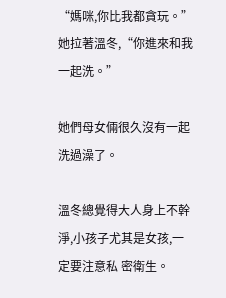“媽咪,你比我都貪玩。”她拉著溫冬,“你進來和我一起洗。”

她們母女倆很久沒有一起洗過澡了。

溫冬總覺得大人身上不幹淨,小孩子尤其是女孩,一定要注意私 密衛生。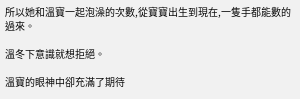所以她和溫寶一起泡澡的次數,從寶寶出生到現在,一隻手都能數的過來。

溫冬下意識就想拒絕。

溫寶的眼神中卻充滿了期待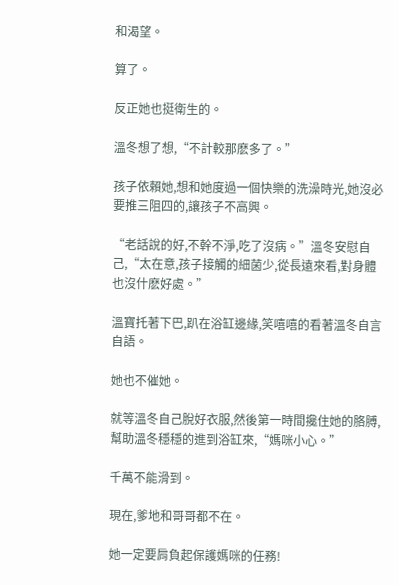和渴望。

算了。

反正她也挺衛生的。

溫冬想了想,“不計較那麽多了。”

孩子依賴她,想和她度過一個快樂的洗澡時光,她沒必要推三阻四的,讓孩子不高興。

“老話說的好,不幹不淨,吃了沒病。”溫冬安慰自己,“太在意,孩子接觸的細菌少,從長遠來看,對身體也沒什麽好處。”

溫寶托著下巴,趴在浴缸邊緣,笑嘻嘻的看著溫冬自言自語。

她也不催她。

就等溫冬自己脫好衣服,然後第一時間攙住她的胳膊,幫助溫冬穩穩的進到浴缸來,“媽咪小心。”

千萬不能滑到。

現在,爹地和哥哥都不在。

她一定要肩負起保護媽咪的任務!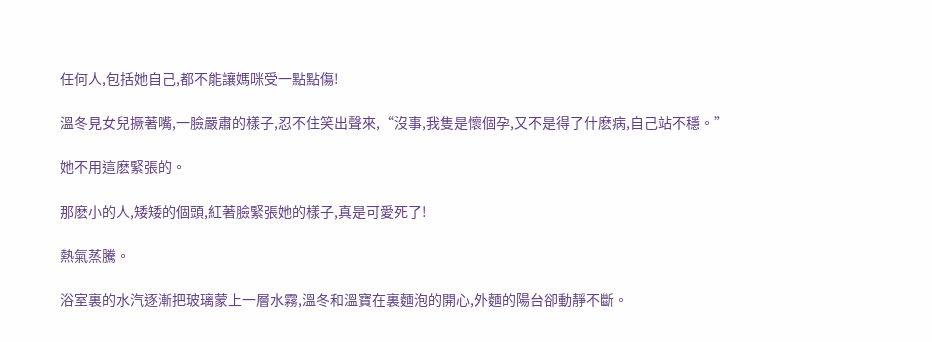任何人,包括她自己,都不能讓媽咪受一點點傷!

溫冬見女兒撅著嘴,一臉嚴肅的樣子,忍不住笑出聲來,“沒事,我隻是懷個孕,又不是得了什麽病,自己站不穩。”

她不用這麽緊張的。

那麽小的人,矮矮的個頭,紅著臉緊張她的樣子,真是可愛死了!

熱氣蒸騰。

浴室裏的水汽逐漸把玻璃蒙上一層水霧,溫冬和溫寶在裏麵泡的開心,外麵的陽台卻動靜不斷。